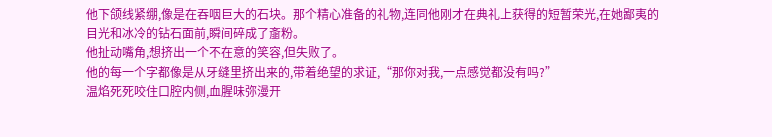他下颌线紧绷,像是在吞咽巨大的石块。那个精心准备的礼物,连同他刚才在典礼上获得的短暂荣光,在她鄙夷的目光和冰冷的钻石面前,瞬间碎成了齑粉。
他扯动嘴角,想挤出一个不在意的笑容,但失败了。
他的每一个字都像是从牙缝里挤出来的,带着绝望的求证,“那你对我,一点感觉都没有吗?”
温焰死死咬住口腔内侧,血腥味弥漫开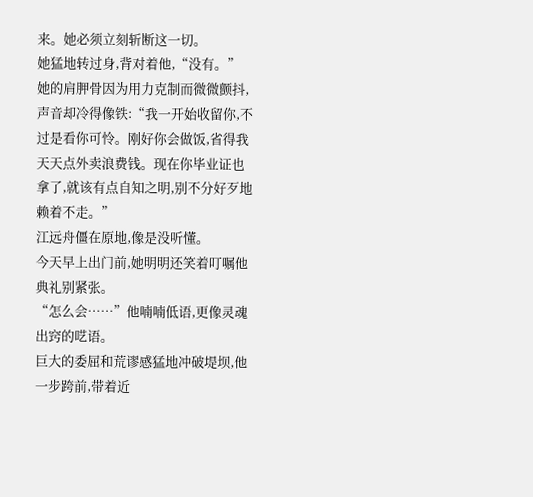来。她必须立刻斩断这一切。
她猛地转过身,背对着他,“没有。”
她的肩胛骨因为用力克制而微微颤抖,声音却冷得像铁:“我一开始收留你,不过是看你可怜。刚好你会做饭,省得我天天点外卖浪费钱。现在你毕业证也拿了,就该有点自知之明,别不分好歹地赖着不走。”
江远舟僵在原地,像是没听懂。
今天早上出门前,她明明还笑着叮嘱他典礼别紧张。
“怎么会……”他喃喃低语,更像灵魂出窍的呓语。
巨大的委屈和荒谬感猛地冲破堤坝,他一步跨前,带着近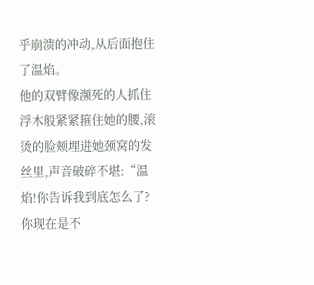乎崩溃的冲动,从后面抱住了温焰。
他的双臂像濒死的人抓住浮木般紧紧箍住她的腰,滚烫的脸颊埋进她颈窝的发丝里,声音破碎不堪:“温焰!你告诉我到底怎么了?你现在是不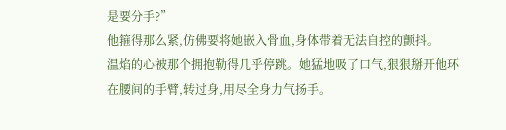是要分手?”
他箍得那么紧,仿佛要将她嵌入骨血,身体带着无法自控的颤抖。
温焰的心被那个拥抱勒得几乎停跳。她猛地吸了口气,狠狠掰开他环在腰间的手臂,转过身,用尽全身力气扬手。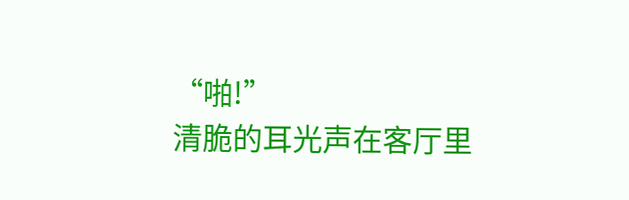“啪!”
清脆的耳光声在客厅里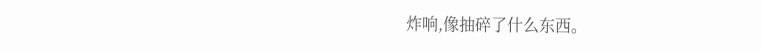炸响,像抽碎了什么东西。